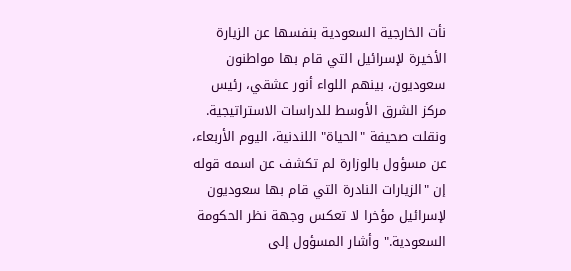نأت الخارجية السعودية بنفسها عن الزيارة الأخيرة لإسرائيل التي قام بها مواطنون سعوديون، بينهم اللواء أنور عشقي، رئيس مركز الشرق الأوسط للدراسات الاستراتيجية.
ونقلت صحيفة "الحياة" اللندنية، اليوم الأربعاء، عن مسؤول بالوزارة لم تكشف عن اسمه قوله إن "الزيارات النادرة التي قام بها سعوديون لإسرائيل مؤخرا لا تعكس وجهة نظر الحكومة السعودية." وأشار المسؤول إلى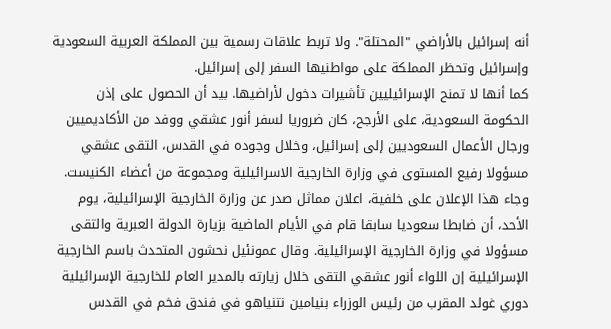أنه إسرائيل بالأراضي "المحتلة". ولا تربط علاقات رسمية بين المملكة العربية السعودية وإسرائيل وتحظر المملكة على مواطنيها السفر إلى إسرائيل.
كما أنها لا تمنح الإسرائيليين تأشيرات دخول لأراضيها. بيد أن الحصول على إذن الحكومة السعودية، على الأرجح، كان ضروريا لسفر أنور عشقي ووفد من الأكاديميين ورجال الأعمال السعوديين إلى إسرائيل، وخلال وجوده في القدس، التقى عشقي مسؤولا رفيع المستوى في وزارة الخارجية الاسرائيلية ومجموعة من أعضاء الكنيست.
وجاء هذا الإعلان على خلفية، اعلان مماثل صدر عن وزارة الخارجية الإسرائيلية، يوم الأحد، أن ضابطا سعوديا سابقا قام في الأيام الماضية بزيارة الدولة العبرية والتقى مسؤولا في وزارة الخارجية الإسرائيلية. وقال عمونئيل نحشون المتحدث باسم الخارجية الإسرائيلية إن اللواء أنور عشقي التقى خلال زيارته بالمدير العام للخارجية الإسرائيلية دوري غولد المقرب من رئيس الوزراء بنيامين نتنياهو في فندق فخم في القدس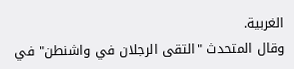الغربية.
وقال المتحدث "التقى الرجلان في واشنطن" في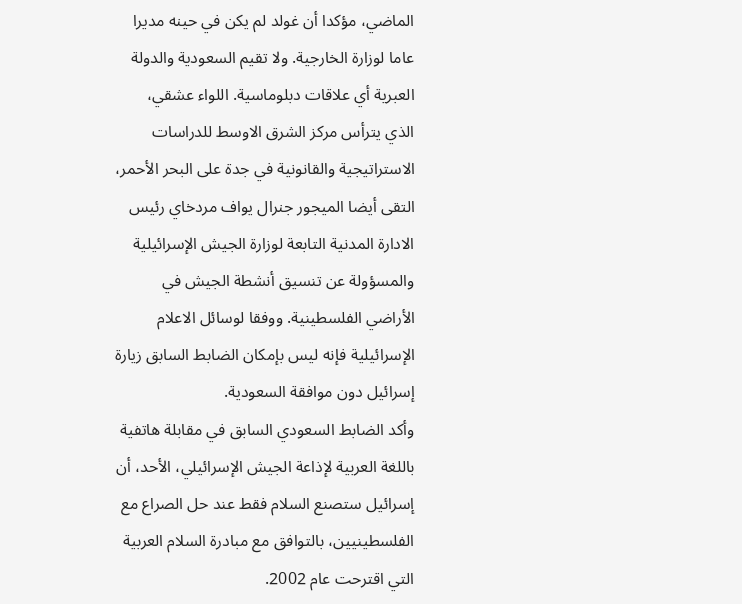الماضي، مؤكدا أن غولد لم يكن في حينه مديرا عاما لوزارة الخارجية. ولا تقيم السعودية والدولة العبرية أي علاقات دبلوماسية. اللواء عشقي، الذي يترأس مركز الشرق الاوسط للدراسات الاستراتيجية والقانونية في جدة على البحر الأحمر، التقى أيضا الميجور جنرال يواف مردخاي رئيس الادارة المدنية التابعة لوزارة الجيش الإسرائيلية والمسؤولة عن تنسيق أنشطة الجيش في الأراضي الفلسطينية. ووفقا لوسائل الاعلام الإسرائيلية فإنه ليس بإمكان الضابط السابق زيارة إسرائيل دون موافقة السعودية.
وأكد الضابط السعودي السابق في مقابلة هاتفية باللغة العربية لإذاعة الجيش الإسرائيلي، الأحد، أن إسرائيل ستصنع السلام فقط عند حل الصراع مع الفلسطينيين، بالتوافق مع مبادرة السلام العربية التي اقترحت عام 2002.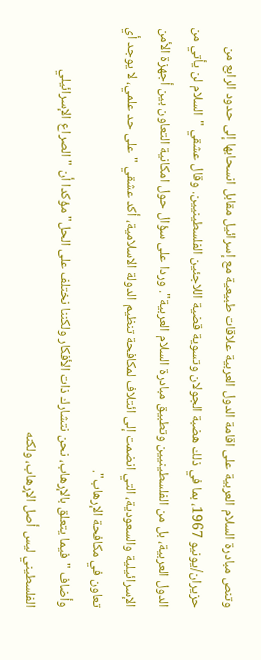وتنص مبادرة السلام العربية على اقامة الدول العربية علاقات طبيعية مع إسرائيل مقابل انسحابها إلى حدود الرابع من حزيران/يونيو 1967، بما في ذلك هضبة الجولان وتسوية قضية اللاجئين الفلسطينيين. وقال عشقي "السلام لن يأتي من الدول العربية، بل من الفلسطينيين وتطبيق مبادرة السلام العربية". وردا على سؤال حول امكانية التعاون بين أجهزة الأمن الإسرائيلية والسعودية، التي انضمت إلى ائتلاف لمكافحة تنظيم الدولة الاسلامية، أكد عشقي "على حد علمي، لا يوجد أي تعاون في مكافحة الإرهاب".
وأضاف "فيما يتعلق بالإرهاب، نحن نتشارك ذات الأفكار ولكننا نختلف على الحل" مؤكدا أن "الصراع الإسرائيلي الفلسطيني ليس أصل الإرهاب، ولكنه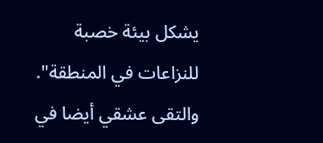يشكل بيئة خصبة للنزاعات في المنطقة". والتقى عشقي أيضا في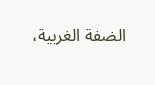الضفة الغربية،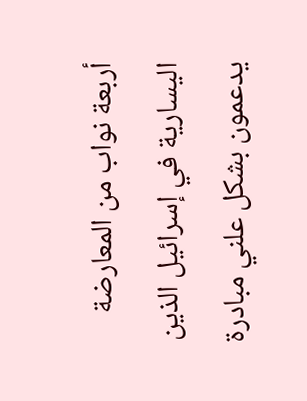أربعة نواب من المعارضة اليسارية في إسرائيل الذين يدعمون بشكل علني مبادرة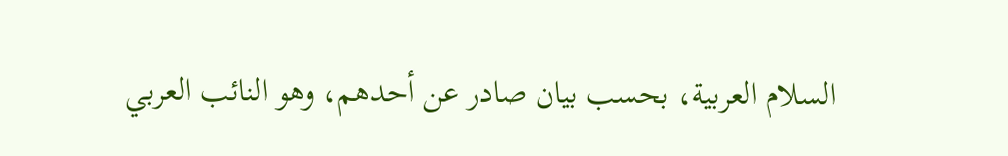السلام العربية، بحسب بيان صادر عن أحدهم، وهو النائب العربي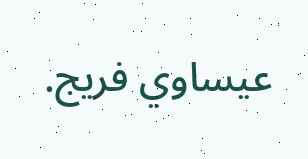عيساوي فريج.